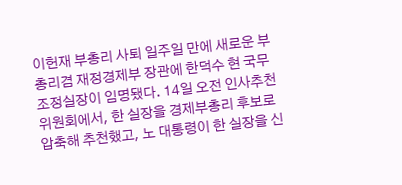이헌재 부총리 사퇴 일주일 만에 새로운 부총리겸 재정경제부 장관에 한덕수 현 국무조정실장이 임명됐다. 14일 오전 인사추천위원회에서, 한 실장을 경제부총리 후보로 압축해 추천했고, 노 대통령이 한 실장을 신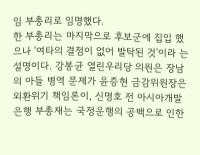임 부총리로 임명했다.
한 부총리는 마지막으로 후보군에 집입 했으나 '여타의 결점이 없어 발탁된 것'이라 는 설명이다. 강봉균 열린우리당 의원은 장남의 아들 병역 문제가 윤증현 금감위원장은 외환위기 책임론이, 신명호 전 아시아개발은행 부총재는 국정운행의 공백으로 인한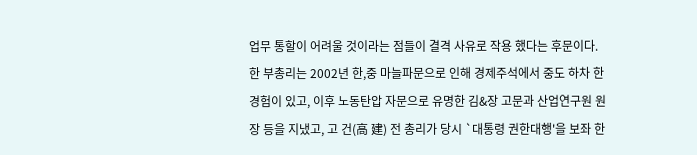업무 통할이 어려울 것이라는 점들이 결격 사유로 작용 했다는 후문이다.
한 부총리는 2002년 한,중 마늘파문으로 인해 경제주석에서 중도 하차 한 경험이 있고, 이후 노동탄압 자문으로 유명한 김&장 고문과 산업연구원 원장 등을 지냈고, 고 건(高 建) 전 총리가 당시 `대통령 권한대행'을 보좌 한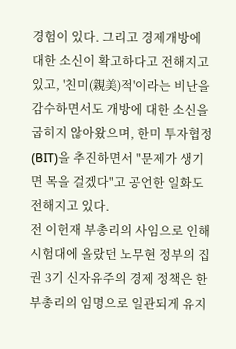경험이 있다. 그리고 경제개방에 대한 소신이 확고하다고 전해지고 있고, '친미(親美)적'이라는 비난을 감수하면서도 개방에 대한 소신을 굽히지 않아왔으며, 한미 투자협정(BIT)을 추진하면서 "문제가 생기면 목을 걸겠다"고 공언한 일화도 전해지고 있다.
전 이헌재 부총리의 사임으로 인해 시험대에 올랐던 노무현 정부의 집권 3기 신자유주의 경제 정책은 한 부총리의 임명으로 일관되게 유지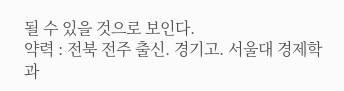될 수 있을 것으로 보인다.
약력 : 전북 전주 출신. 경기고. 서울대 경제학과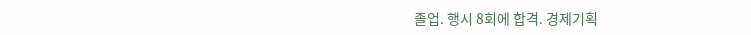졸업. 행시 8회에 합격. 경제기획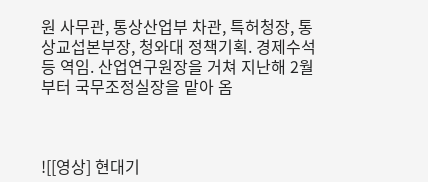원 사무관, 통상산업부 차관, 특허청장, 통상교섭본부장, 청와대 정책기획. 경제수석 등 역임. 산업연구원장을 거쳐 지난해 2월부터 국무조정실장을 맡아 옴



![[영상] 현대기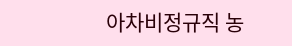아차비정규직 농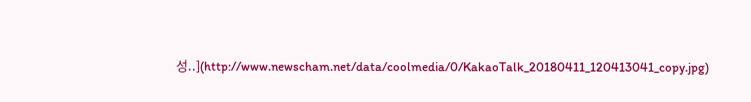성..](http://www.newscham.net/data/coolmedia/0/KakaoTalk_20180411_120413041_copy.jpg)